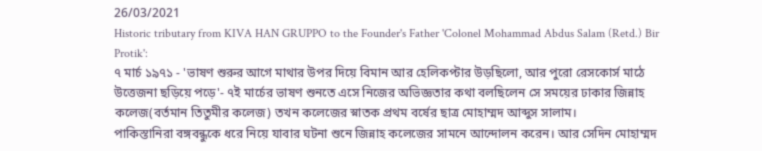26/03/2021
Historic tributary from KIVA HAN GRUPPO to the Founder's Father 'Colonel Mohammad Abdus Salam (Retd.) Bir Protik':
৭ মার্চ ১৯৭১ - 'ভাষণ শুরুর আগে মাথার উপর দিয়ে বিমান আর হেলিকপ্টার উড়ছিলো, আর পুরো রেসকোর্স মাঠে উত্তেজনা ছড়িয়ে পড়ে'- ৭ই মার্চের ভাষণ শুনতে এসে নিজের অভিজ্ঞতার কথা বলছিলেন সে সময়ের ঢাকার জিন্নাহ কলেজ(বর্তমান তিতুমীর কলেজ) তখন কলেজের স্নাতক প্রথম বর্ষের ছাত্র মোহাম্মদ আব্দুস সালাম।
পাকিস্তানিরা বঙ্গবন্ধুকে ধরে নিয়ে যাবার ঘটনা শুনে জিন্নাহ কলেজের সামনে আন্দোলন করেন। আর সেদিন মোহাম্মদ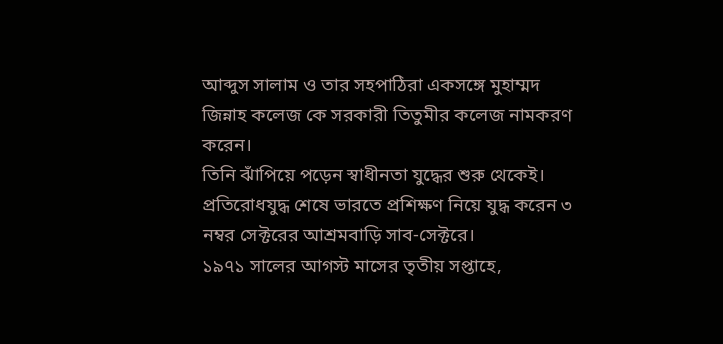আব্দুস সালাম ও তার সহপাঠিরা একসঙ্গে মুহাম্মদ জিন্নাহ কলেজ কে সরকারী তিতুমীর কলেজ নামকরণ করেন।
তিনি ঝাঁপিয়ে পড়েন স্বাধীনতা যুদ্ধের শুরু থেকেই। প্রতিরোধযুদ্ধ শেষে ভারতে প্রশিক্ষণ নিয়ে যুদ্ধ করেন ৩ নম্বর সেক্টরের আশ্রমবাড়ি সাব-সেক্টরে।
১৯৭১ সালের আগস্ট মাসের তৃতীয় সপ্তাহে,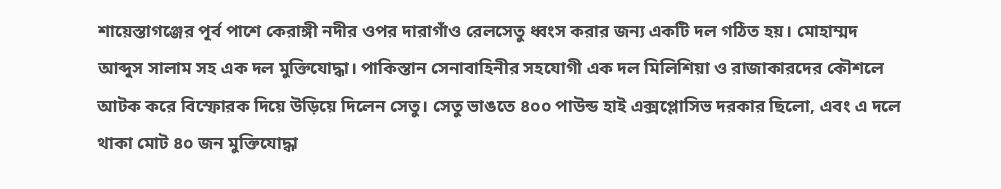শায়েস্তাগঞ্জের পূর্ব পাশে কেরাঙ্গী নদীর ওপর দারাগাঁও রেলসেতু ধ্বংস করার জন্য একটি দল গঠিত হয়। মোহাম্মদ আব্দুস সালাম সহ এক দল মুক্তিযোদ্ধা। পাকিস্তান সেনাবাহিনীর সহযোগী এক দল মিলিশিয়া ও রাজাকারদের কৌশলে আটক করে বিস্ফোরক দিয়ে উড়িয়ে দিলেন সেতু। সেতু ভাঙতে ৪০০ পাউন্ড হাই এক্সপ্লোসিভ দরকার ছিলো, এবং এ দলে থাকা মোট ৪০ জন মুক্তিযোদ্ধা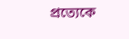প্রত্যেকে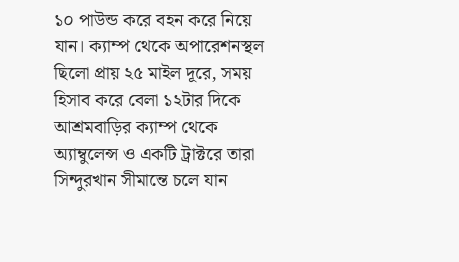১০ পাউন্ড করে বহন করে নিয়ে যান। ক্যাম্প থেকে অপারেশনস্থল ছিলো প্রায় ২৫ মাইল দূরে, সময় হিসাব করে বেলা ১২টার দিকে আশ্রমবাড়ির ক্যাম্প থেকে অ্যাম্বুলেন্স ও একটি ট্রাক্টরে তারা সিন্দুরখান সীমান্তে চলে যান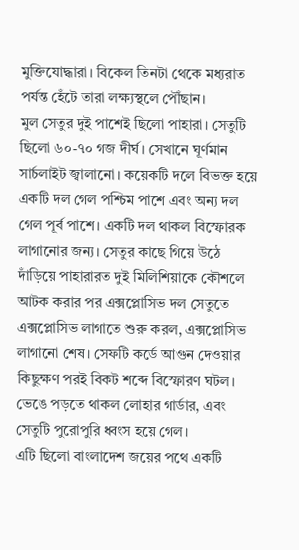মুক্তিযোদ্ধারা। বিকেল তিনটা থেকে মধ্যরাত পর্যন্ত হেঁটে তারা লক্ষ্যস্থলে পৌঁছান।
মুল সেতুর দুই পাশেই ছিলো পাহারা। সেতুটি ছিলো ৬০-৭০ গজ দীর্ঘ। সেখানে ঘূর্ণমান সার্চলাইট জ্বালানো। কয়েকটি দলে বিভক্ত হয়ে একটি দল গেল পশ্চিম পাশে এবং অন্য দল গেল পূর্ব পাশে। একটি দল থাকল বিস্ফোরক লাগানোর জন্য। সেতুর কাছে গিয়ে উঠে দাঁড়িয়ে পাহারারত দুই মিলিশিয়াকে কৌশলে আটক করার পর এক্সপ্লোসিভ দল সেতুতে এক্সপ্লোসিভ লাগাতে শুরু করল, এক্সপ্লোসিভ লাগানো শেষ। সেফটি কর্ডে আগুন দেওয়ার কিছুক্ষণ পরই বিকট শব্দে বিস্ফোরণ ঘটল। ভেঙে পড়তে থাকল লোহার গার্ডার, এবং সেতুটি পুরোপুরি ধ্বংস হয়ে গেল।
এটি ছিলো বাংলাদেশ জয়ের পথে একটি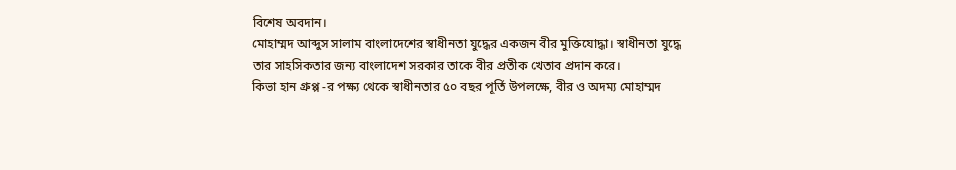বিশেষ অবদান।
মোহাম্মদ আব্দুস সালাম বাংলাদেশের স্বাধীনতা যুদ্ধের একজন বীর মুক্তিযোদ্ধা। স্বাধীনতা যুদ্ধে তার সাহসিকতার জন্য বাংলাদেশ সরকার তাকে বীর প্রতীক খেতাব প্রদান করে।
কিভা হান গ্রুপ্প -র পক্ষ্য থেকে স্বাধীনতার ৫০ বছর পূর্তি উপলক্ষে, বীর ও অদম্য মোহাম্মদ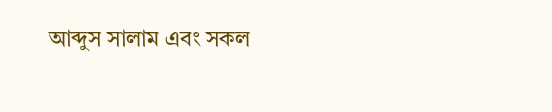আব্দুস সালাম এবং সকল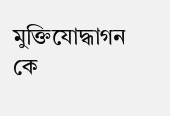মুক্তিযোদ্ধাগন কে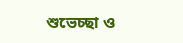শুভেচ্ছা ও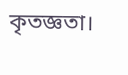কৃতজ্ঞতা।